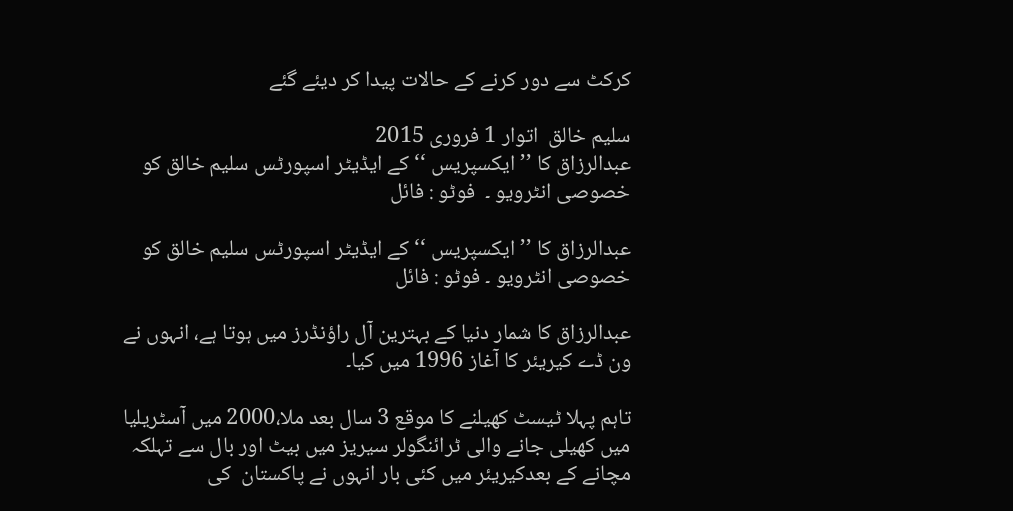کرکٹ سے دور کرنے کے حالات پیدا کر دیئے گئے

سلیم خالق  اتوار 1 فروری 2015
عبدالرزاق کا ’’ایکسپریس ‘‘کے ایڈیٹر اسپورٹس سلیم خالق کو خصوصی انٹرویو ۔  فوٹو : فائل

عبدالرزاق کا ’’ایکسپریس ‘‘کے ایڈیٹر اسپورٹس سلیم خالق کو خصوصی انٹرویو ۔ فوٹو : فائل

عبدالرزاق کا شمار دنیا کے بہترین آل راؤنڈرز میں ہوتا ہے، انہوں نے ون ڈے کیریئر کا آغاز 1996 میں کیا۔

تاہم پہلا ٹیسٹ کھیلنے کا موقع 3 سال بعد ملا،2000 میں آسٹریلیا میں کھیلی جانے والی ٹرائنگولر سیریز میں بیٹ اور بال سے تہلکہ مچانے کے بعدکیریئر میں کئی بار انہوں نے پاکستان  کی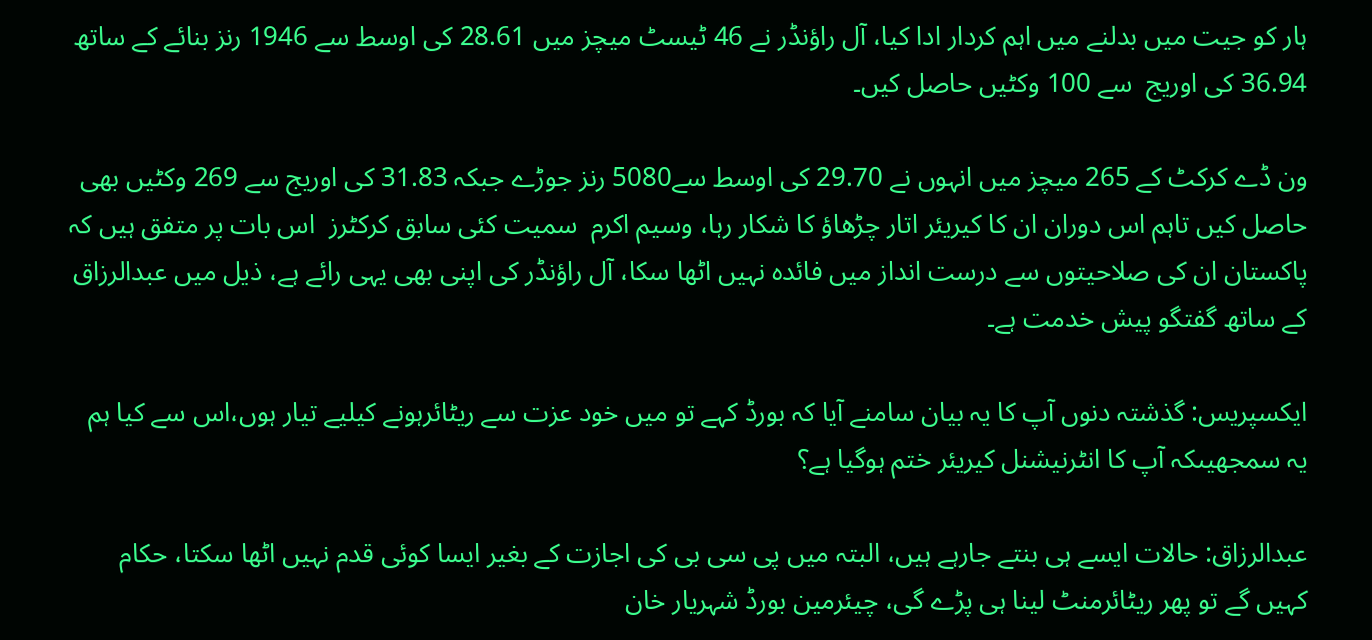ہار کو جیت میں بدلنے میں اہم کردار ادا کیا، آل راؤنڈر نے 46 ٹیسٹ میچز میں 28.61 کی اوسط سے 1946 رنز بنائے کے ساتھ 36.94 کی اوریج  سے 100 وکٹیں حاصل کیں۔

ون ڈے کرکٹ کے 265 میچز میں انہوں نے 29.70 کی اوسط سے5080 رنز جوڑے جبکہ 31.83 کی اوریج سے 269 وکٹیں بھی حاصل کیں تاہم اس دوران ان کا کیریئر اتار چڑھاؤ کا شکار رہا، وسیم اکرم  سمیت کئی سابق کرکٹرز  اس بات پر متفق ہیں کہ پاکستان ان کی صلاحیتوں سے درست انداز میں فائدہ نہیں اٹھا سکا، آل راؤنڈر کی اپنی بھی یہی رائے ہے، ذیل میں عبدالرزاق کے ساتھ گفتگو پیش خدمت ہے۔

ایکسپریس: گذشتہ دنوں آپ کا یہ بیان سامنے آیا کہ بورڈ کہے تو میں خود عزت سے ریٹائرہونے کیلیے تیار ہوں،اس سے کیا ہم یہ سمجھیںکہ آپ کا انٹرنیشنل کیریئر ختم ہوگیا ہے؟

عبدالرزاق: حالات ایسے ہی بنتے جارہے ہیں، البتہ میں پی سی بی کی اجازت کے بغیر ایسا کوئی قدم نہیں اٹھا سکتا، حکام کہیں گے تو پھر ریٹائرمنٹ لینا ہی پڑے گی، چیئرمین بورڈ شہریار خان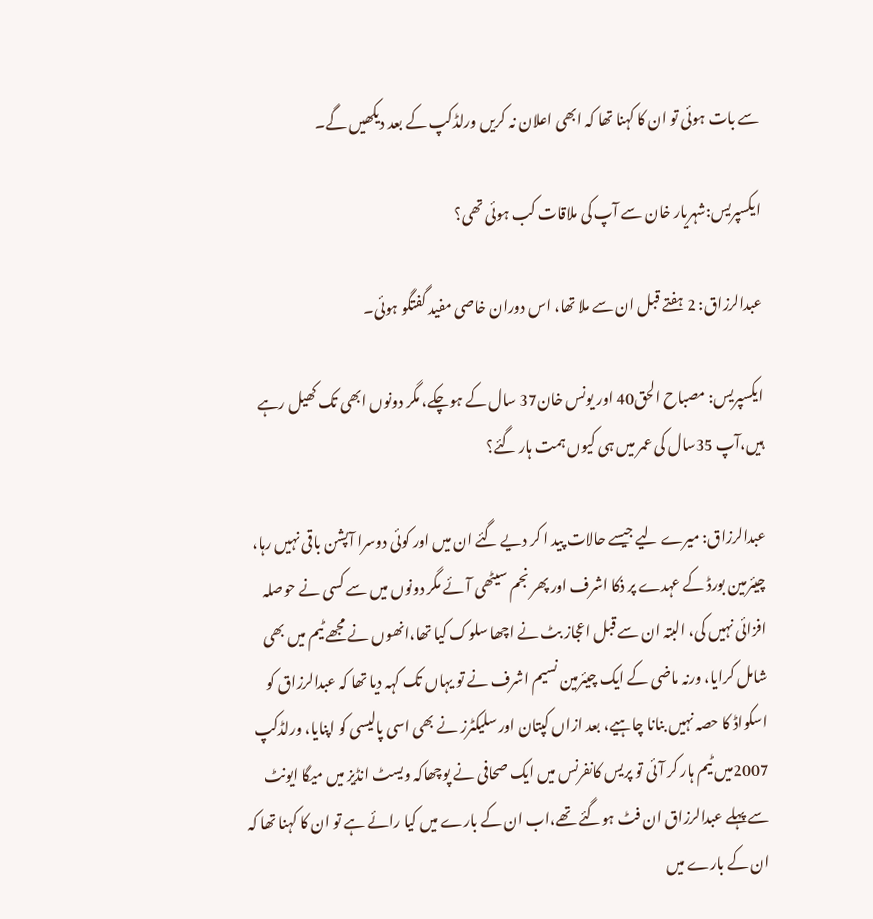سے بات ہوئی تو ان کا کہنا تھا کہ ابھی اعلان نہ کریں ورلڈکپ کے بعد دیکھیں گے۔

ایکسپریس:شہریار خان سے آپ کی ملاقات کب ہوئی تھی؟

عبدالرزاق: 2 ہفتے قبل ان سے ملا تھا، اس دوران خاصی مفید گفتگو ہوئی۔

ایکسپریس: مصباح الحق40 اور یونس خان37 سال کے ہوچکے، مگر دونوں ابھی تک کھیل رہے ہیں،آپ 35سال کی عمر میں ہی کیوں ہمت ہار گئے؟

عبدالرزاق: میرے لیے جیسے حالات پید ا کر دیے گئے ان میں اور کوئی دوسرا آپشن باقی نہیں رہا، چیئرمین بورڈ کے عہدے پر ذکا اشرف اور پھر نجم سیٹھی آئے مگر دونوں میں سے کسی نے حوصلہ افزائی نہیں کی، البتہ ان سے قبل اعجاز بٹ نے اچھا سلوک کیا تھا،انھوں نے مجھے ٹیم میں بھی شامل کرایا، ورنہ ماضی کے ایک چیئرمین نسیم اشرف نے تو یہاں تک کہہ دیا تھا کہ عبدالرزاق کو اسکواڈ کا حصہ نہیں بنانا چاہیے، بعد ازاں کپتان اور سلیکٹرز نے بھی اسی پالیسی کو اپنایا، ورلڈکپ 2007میں ٹیم ہار کر آئی تو پریس کانفرنس میں ایک صحافی نے پوچھاکہ ویسٹ انڈیز میں میگا ایونٹ سے پہلے عبدالرزاق ان فٹ ہوگئے تھے،اب ان کے بارے میں کیا رائے ہے تو ان کا کہنا تھا کہ ان کے بارے میں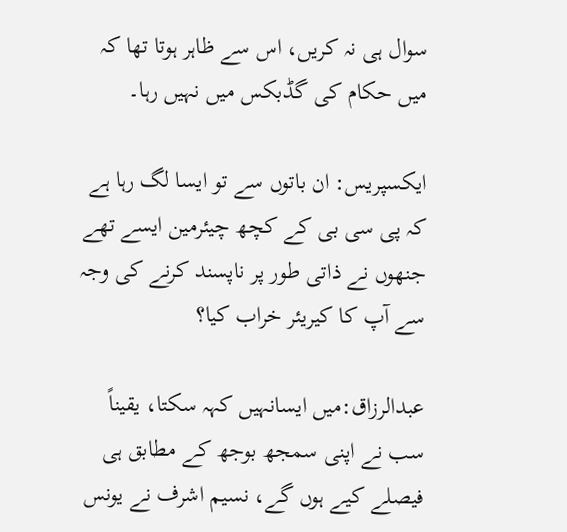سوال ہی نہ کریں، اس سے ظاہر ہوتا تھا کہ میں حکام کی گڈبکس میں نہیں رہا۔

ایکسپریس: ان باتوں سے تو ایسا لگ رہا ہے کہ پی سی بی کے کچھ چیئرمین ایسے تھے جنھوں نے ذاتی طور پر ناپسند کرنے کی وجہ سے آپ کا کیریئر خراب کیا؟

عبدالرزاق:میں ایسانہیں کہہ سکتا، یقیناً سب نے اپنی سمجھ بوجھ کے مطابق ہی فیصلے کیے ہوں گے، نسیم اشرف نے یونس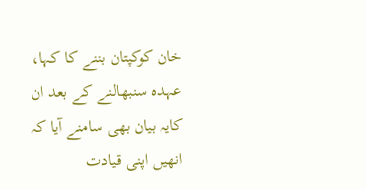خان کوکپتان بننے کا کہا، عہدہ سنبھالنے کے بعد ان کایہ بیان بھی سامنے آیا کہ انھیں اپنی قیادت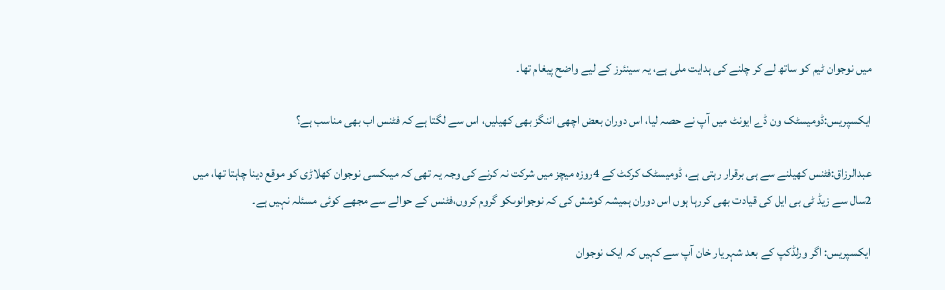میں نوجوان ٹیم کو ساتھ لے کر چلنے کی ہدایت ملی ہے، یہ سینئرز کے لیے واضح پیغام تھا۔

ایکسپریس:ڈومیسٹک ون ڈے ایونٹ میں آپ نے حصہ لیا، اس دوران بعض اچھی اننگز بھی کھیلیں، اس سے لگتا ہے کہ فٹنس اب بھی مناسب ہے؟

عبدالرزاق:فٹنس کھیلنے سے ہی برقرار رہتی ہے، ڈومیسٹک کرکٹ کے 4روزہ میچز میں شرکت نہ کرنے کی وجہ یہ تھی کہ میںکسی نوجوان کھلاڑی کو موقع دینا چاہتا تھا، میں 2سال سے زیڈ ٹی بی ایل کی قیادت بھی کررہا ہوں اس دوران ہمیشہ کوشش کی کہ نوجوانوںکو گروم کروں،فٹنس کے حوالے سے مجھے کوئی مسئلہ نہیں ہے۔

ایکسپریس: اگر ورلڈکپ کے بعد شہریار خان آپ سے کہیں کہ ایک نوجوان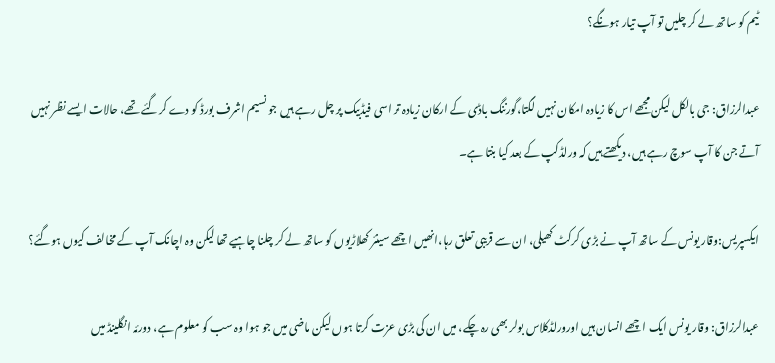ٹیم کو ساتھ لے کر چلیں تو آپ تیار ہونگے؟

عبدالرزاق: جی بالکل لیکن مجھے اس کا زیادہ امکان نہیں لگتا،گورننگ باڈی کے ارکان زیادہ تر اسی فیڈبیک پر چل رہے ہیں جو نسیم اشرف بورڈ کو دے کرگئے تھے، حالات ایسے نظر نہیں آتے جن کا آپ سوچ رہے ہیں، دیکھتے ہیں کہ ورلڈکپ کے بعد کیا بنتا ہے۔

ایکسپریس:وقار یونس کے ساتھ آپ نے بڑی کرکٹ کھیلی، ان سے قریبی تعلق رہا،انھیں اچھے سینئر کھلاڑیوں کو ساتھ لے کر چلنا چاہیے تھا لیکن وہ اچانک آپ کے مخالف کیوں ہوگئے؟

عبدالرزاق: وقار یونس ایک اچھے انسان ہیں اورورلڈکلاس بولر بھی رہ چکے، میں ان کی بڑی عزت کرتا ہوں لیکن ماضی میں جو ہوا وہ سب کو معلوم ہے، دورئہ انگلینڈ میں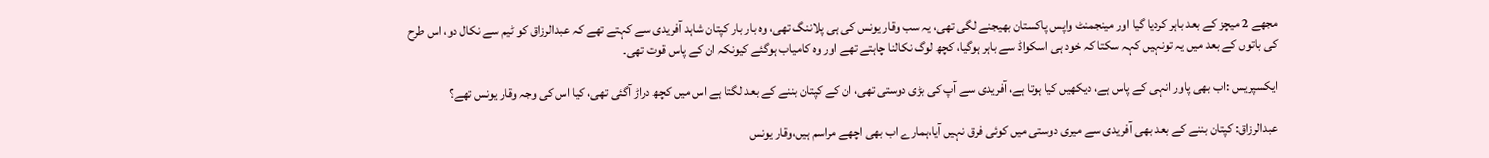مجھے 2 میچز کے بعد باہر کردیا گیا اور مینجمنٹ واپس پاکستان بھیجنے لگی تھی، یہ سب وقار یونس کی ہی پلاننگ تھی، وہ بار بار کپتان شاہد آفریدی سے کہتے تھے کہ عبدالرزاق کو ٹیم سے نکال دو، اس طرح کی باتوں کے بعد میں یہ تونہیں کہہ سکتا کہ خود ہی اسکواڈ سے باہر ہوگیا، کچھ لوگ نکالنا چاہتے تھے اور وہ کامیاب ہوگئے کیونکہ ان کے پاس قوت تھی۔

ایکسپریس :اب بھی پاور انہی کے پاس ہے، دیکھیں کیا ہوتا ہے، آفریدی سے آپ کی بڑی دوستی تھی، ان کے کپتان بننے کے بعد لگتا ہے اس میں کچھ دراڑ آگئی تھی، کیا اس کی وجہ وقار یونس تھے؟

عبدالرزاق: کپتان بننے کے بعد بھی آفریدی سے میری دوستی میں کوئی فرق نہیں آیا،ہمارے اب بھی اچھے مراسم ہیں،وقار یونس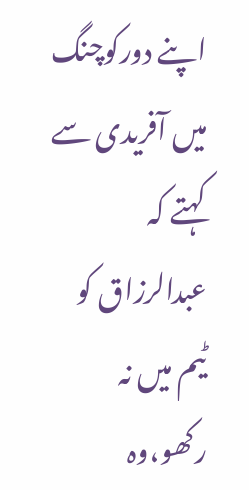اپنے دورکوچنگ میں آفریدی سے کہتے کہ عبدالرزاق کو ٹیم میں نہ رکھو،وہ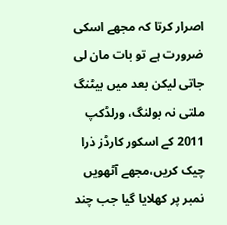اصرار کرتا کہ مجھے اسکی ضرورت ہے تو بات مان لی جاتی لیکن بعد میں بیٹنگ ملتی نہ بولنگ، ورلڈکپ 2011 کے اسکور کارڈز ذرا چیک کریں،مجھے آٹھویں نمبر پر کھلایا گیا جب چند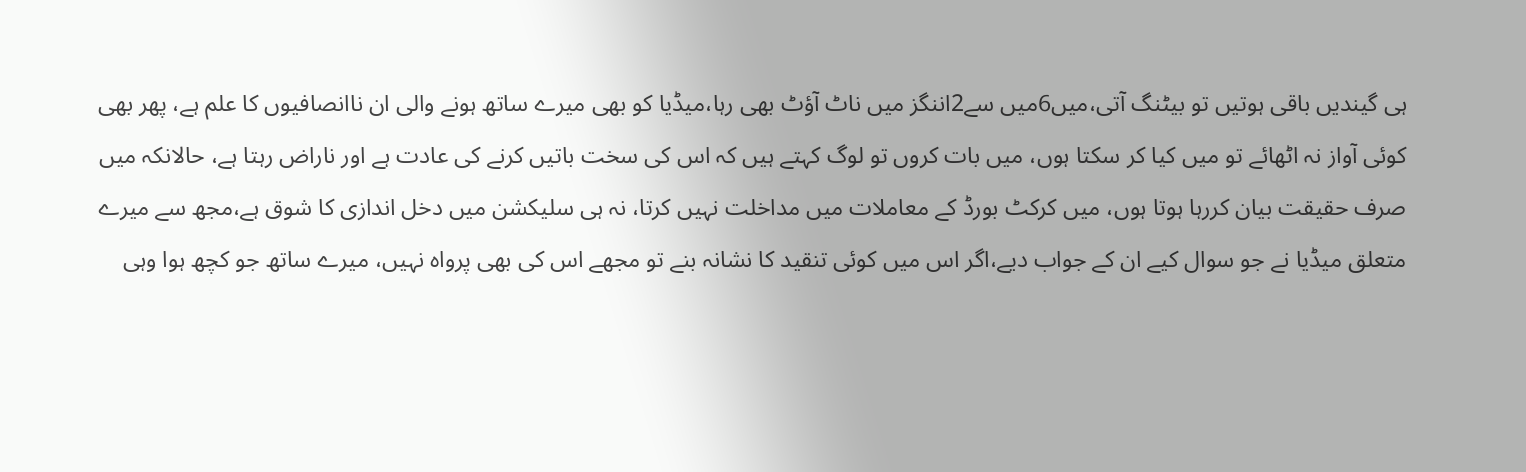ہی گیندیں باقی ہوتیں تو بیٹنگ آتی،میں6میں سے2اننگز میں ناٹ آؤٹ بھی رہا،میڈیا کو بھی میرے ساتھ ہونے والی ان ناانصافیوں کا علم ہے، پھر بھی کوئی آواز نہ اٹھائے تو میں کیا کر سکتا ہوں، میں بات کروں تو لوگ کہتے ہیں کہ اس کی سخت باتیں کرنے کی عادت ہے اور ناراض رہتا ہے، حالانکہ میں صرف حقیقت بیان کررہا ہوتا ہوں، میں کرکٹ بورڈ کے معاملات میں مداخلت نہیں کرتا، نہ ہی سلیکشن میں دخل اندازی کا شوق ہے،مجھ سے میرے متعلق میڈیا نے جو سوال کیے ان کے جواب دیے،اگر اس میں کوئی تنقید کا نشانہ بنے تو مجھے اس کی بھی پرواہ نہیں، میرے ساتھ جو کچھ ہوا وہی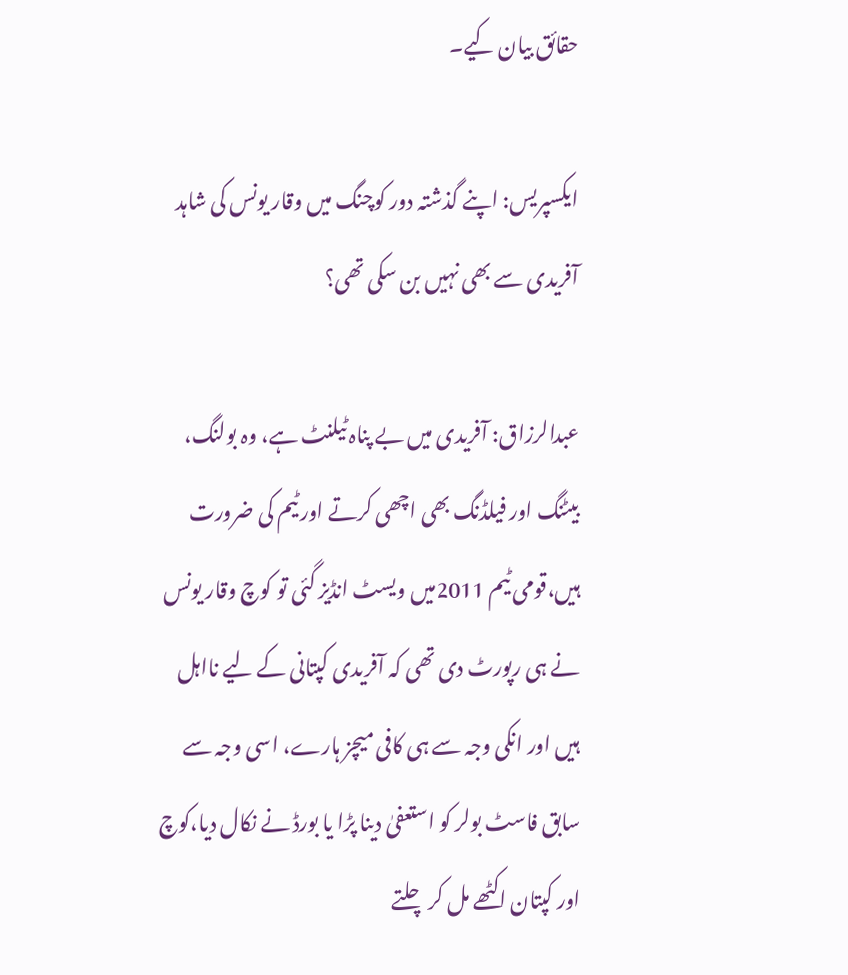حقائق بیان کیے۔

ایکسپریس: اپنے گذشتہ دور کوچنگ میں وقار یونس کی شاہد آفریدی سے بھی نہیں بن سکی تھی؟

عبدالرزاق: آفریدی میں بے پناہ ٹیلنٹ ہے، وہ بولنگ، بیٹنگ اور فیلڈنگ بھی اچھی کرتے اور ٹیم کی ضرورت ہیں،قومی ٹیم 2011میں ویسٹ انڈیز گئی تو کوچ وقار یونس نے ہی رپورٹ دی تھی کہ آفریدی کپتانی کے لیے نااہل ہیں اور انکی وجہ سے ہی کافی میچز ہارے، اسی وجہ سے سابق فاسٹ بولر کو استعفیٰ دینا پڑا یا بورڈ نے نکال دیا،کوچ اور کپتان اکٹھے مل کر چلتے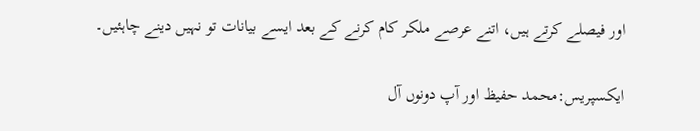اور فیصلے کرتے ہیں، اتنے عرصے ملکر کام کرنے کے بعد ایسے بیانات تو نہیں دینے چاہئیں۔

ایکسپریس:محمد حفیظ اور آپ دونوں آل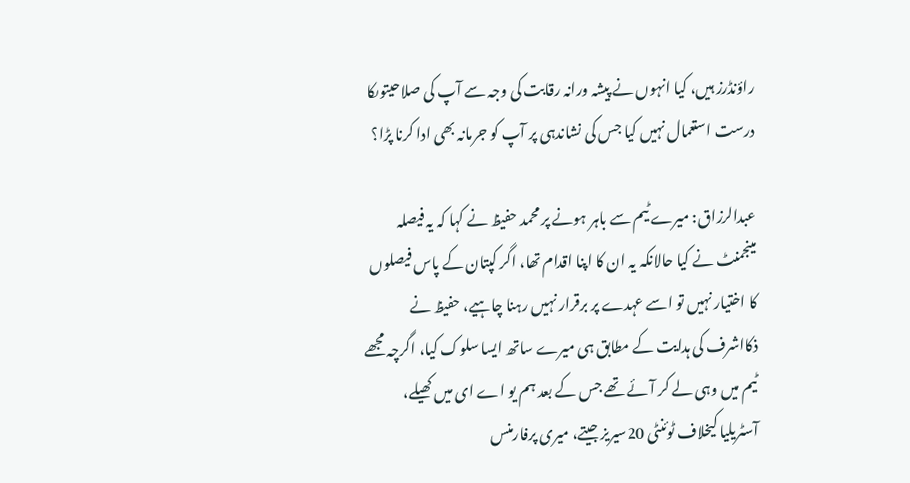راؤنڈرز ہیں، کیا انہوں نے پیشہ ورانہ رقابت کی وجہ سے آپ کی صلاحیتوںکا درست استعمال نہیں کیا جس کی نشاندہی پر آپ کو جرمانہ بھی ادا کرنا پڑا؟

عبدالرزاق: میرے ٹیم سے باہر ہونے پر محمد حفیظ نے کہا کہ یہ فیصلہ مینجمنٹ نے کیا حالانکہ یہ ان کا اپنا اقدام تھا، اگر کپتان کے پاس فیصلوں کا اختیار نہیں تو اسے عہدے پر برقرار نہیں رہنا چاہیے، حفیظ نے ذکااشرف کی ہدایت کے مطابق ہی میرے ساتھ ایسا سلوک کیا، اگرچہ مجھے ٹیم میں وہی لے کر آئے تھے جس کے بعد ہم یو اے ای میں کھیلے، آسٹریلیا کیخلاف ٹوئنٹی 20سیریز جیتے، میری پرفارمنس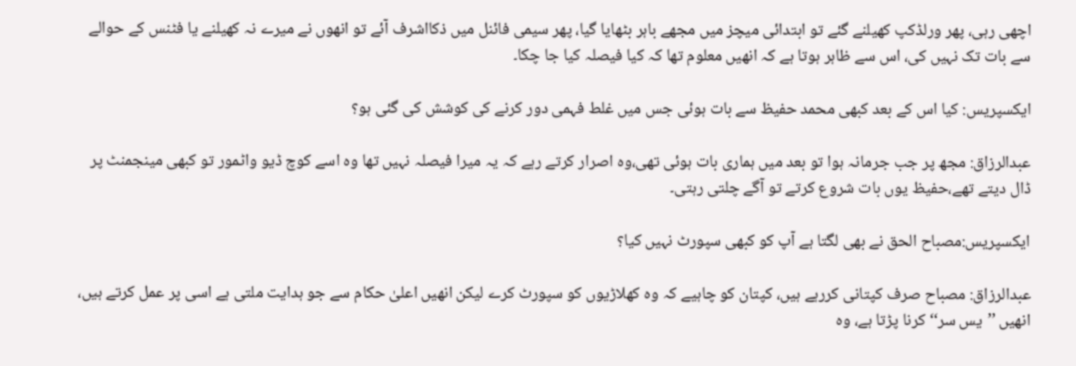اچھی رہی، پھر ورلڈکپ کھیلنے گئے تو ابتدائی میچز میں مجھے باہر بٹھایا گیا، پھر سیمی فائنل میں ذکااشرف آئے تو انھوں نے میرے نہ کھیلنے یا فٹنس کے حوالے سے بات تک نہیں کی، اس سے ظاہر ہوتا ہے کہ انھیں معلوم تھا کہ کیا فیصلہ کیا جا چکا۔

ایکسپریس: کیا اس کے بعد کبھی محمد حفیظ سے بات ہوئی جس میں غلط فہمی دور کرنے کی کوشش کی گئی ہو؟

عبدالرزاق: مجھ پر جب جرمانہ ہوا تو بعد میں ہماری بات ہوئی تھی،وہ اصرار کرتے رہے کہ یہ میرا فیصلہ نہیں تھا وہ اسے کوچ ڈیو واٹمور تو کبھی مینجمنٹ پر ڈال دیتے تھے،حفیظ یوں بات شروع کرتے تو آگے چلتی رہتی۔

ایکسپریس:مصباح الحق نے بھی لگتا ہے آپ کو کبھی سپورٹ نہیں کیا؟

عبدالرزاق: مصباح صرف کپتانی کررہے ہیں، کپتان کو چاہیے کہ وہ کھلاڑیوں کو سپورٹ کرے لیکن انھیں اعلیٰ حکام سے جو ہدایت ملتی ہے اسی پر عمل کرتے ہیں، انھیں ’’یس سر‘‘کرنا پڑتا ہے، وہ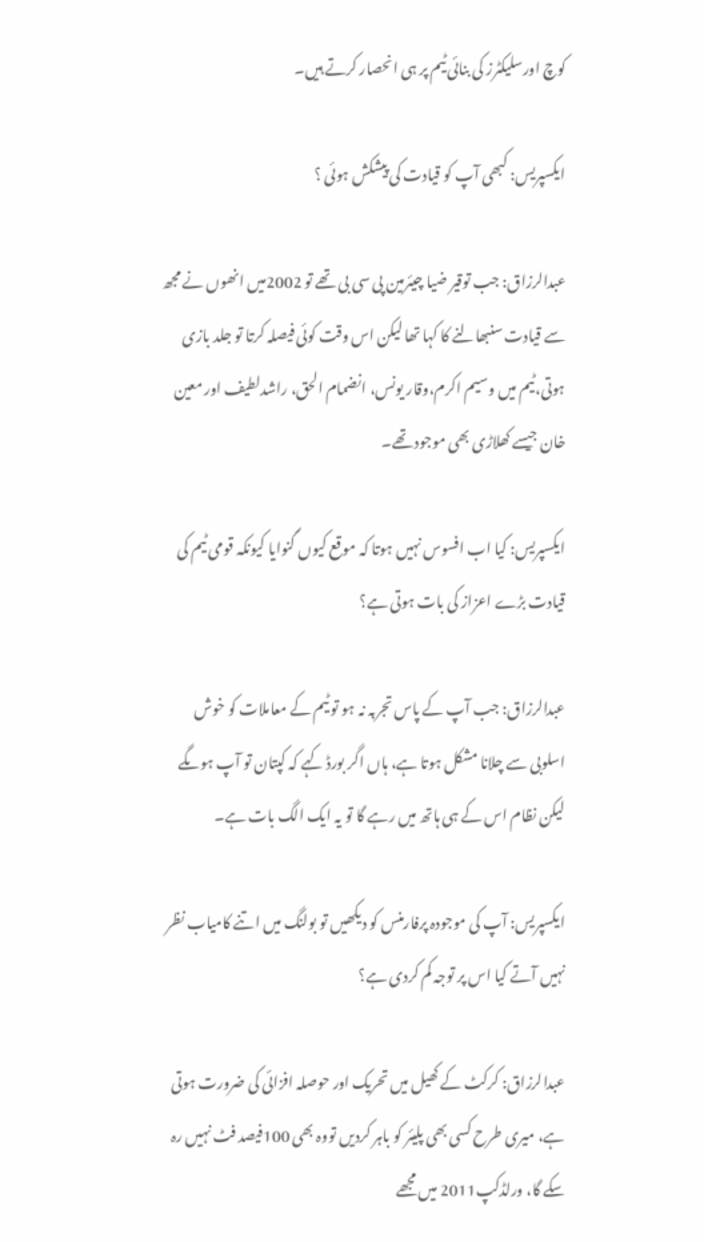کوچ اورسلیکٹرز کی بنائی ٹیم پر ہی انحصار کرتے ہیں۔

ایکسپریس: کبھی آپ کو قیادت کی پیشکش ہوئی ؟

عبدالرزاق: جب توقیر ضیا چیئرمین پی سی بی تھے تو 2002میں انھوں نے مجھ سے قیادت سنبھالنے کا کہا تھا لیکن اس وقت کوئی فیصلہ کرتا تو جلد بازی ہوتی،ٹیم میں وسیم اکرم،وقار یونس، انضمام الحق، راشدلطیف اور معین خان جیسے کھلاڑی بھی موجود تھے۔

ایکسپریس: کیا اب افسوس نہیں ہوتا کہ موقع کیوں گنوایا کیونکہ قومی ٹیم کی قیادت بڑے اعزاز کی بات ہوتی ہے؟

عبدالرزاق: جب آپ کے پاس تجربہ نہ ہو تو ٹیم کے معاملات کو خوش اسلوبی سے چلانا مشکل ہوتا ہے، ہاں اگر بورڈ کہے کہ کپتان تو آپ ہوںگے لیکن نظام اس کے ہی ہاتھ میں رہے گا تو یہ ایک الگ بات ہے۔

ایکسپریس: آپ کی موجودہ پرفارمنس کو دیکھیں تو بولنگ میں اتنے کامیاب نظر نہیں آتے کیا اس پر توجہ کم کردی ہے؟

عبدالرزاق: کرکٹ کے کھیل میں تحریک اور حوصلہ افزائی کی ضرورت ہوتی ہے، میری طرح کسی بھی پلیئر کو باہر کردیں تووہ بھی 100فیصد فٹ نہیں رہ سکے گا، ورلڈکپ2011 میں مجھے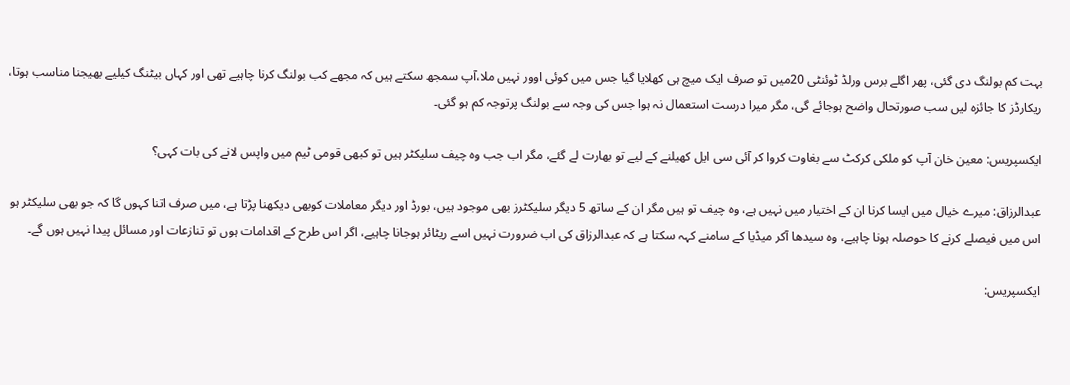بہت کم بولنگ دی گئی، پھر اگلے برس ورلڈ ٹوئنٹی 20میں تو صرف ایک میچ ہی کھلایا گیا جس میں کوئی اوور نہیں ملا،آپ سمجھ سکتے ہیں کہ مجھے کب بولنگ کرنا چاہیے تھی اور کہاں بیٹنگ کیلیے بھیجنا مناسب ہوتا، ریکارڈز کا جائزہ لیں سب صورتحال واضح ہوجائے گی، مگر میرا درست استعمال نہ ہوا جس کی وجہ سے بولنگ پرتوجہ کم ہو گئی۔

ایکسپریس: معین خان آپ کو ملکی کرکٹ سے بغاوت کروا کر آئی سی ایل کھیلنے کے لیے تو بھارت لے گئے، مگر اب جب وہ چیف سلیکٹر ہیں تو کبھی قومی ٹیم میں واپس لانے کی بات کہی؟

عبدالرزاق: میرے خیال میں ایسا کرنا ان کے اختیار میں نہیں ہے، وہ چیف تو ہیں مگر ان کے ساتھ 5 دیگر سلیکٹرز بھی موجود ہیں، بورڈ اور دیگر معاملات کوبھی دیکھنا پڑتا ہے، میں صرف اتنا کہوں گا کہ جو بھی سلیکٹر ہو اس میں فیصلے کرنے کا حوصلہ ہونا چاہیے، وہ سیدھا آکر میڈیا کے سامنے کہہ سکتا ہے کہ عبدالرزاق کی اب ضرورت نہیں اسے ریٹائر ہوجانا چاہیے، اگر اس طرح کے اقدامات ہوں تو تنازعات اور مسائل پیدا نہیں ہوں گے۔

ایکسپریس: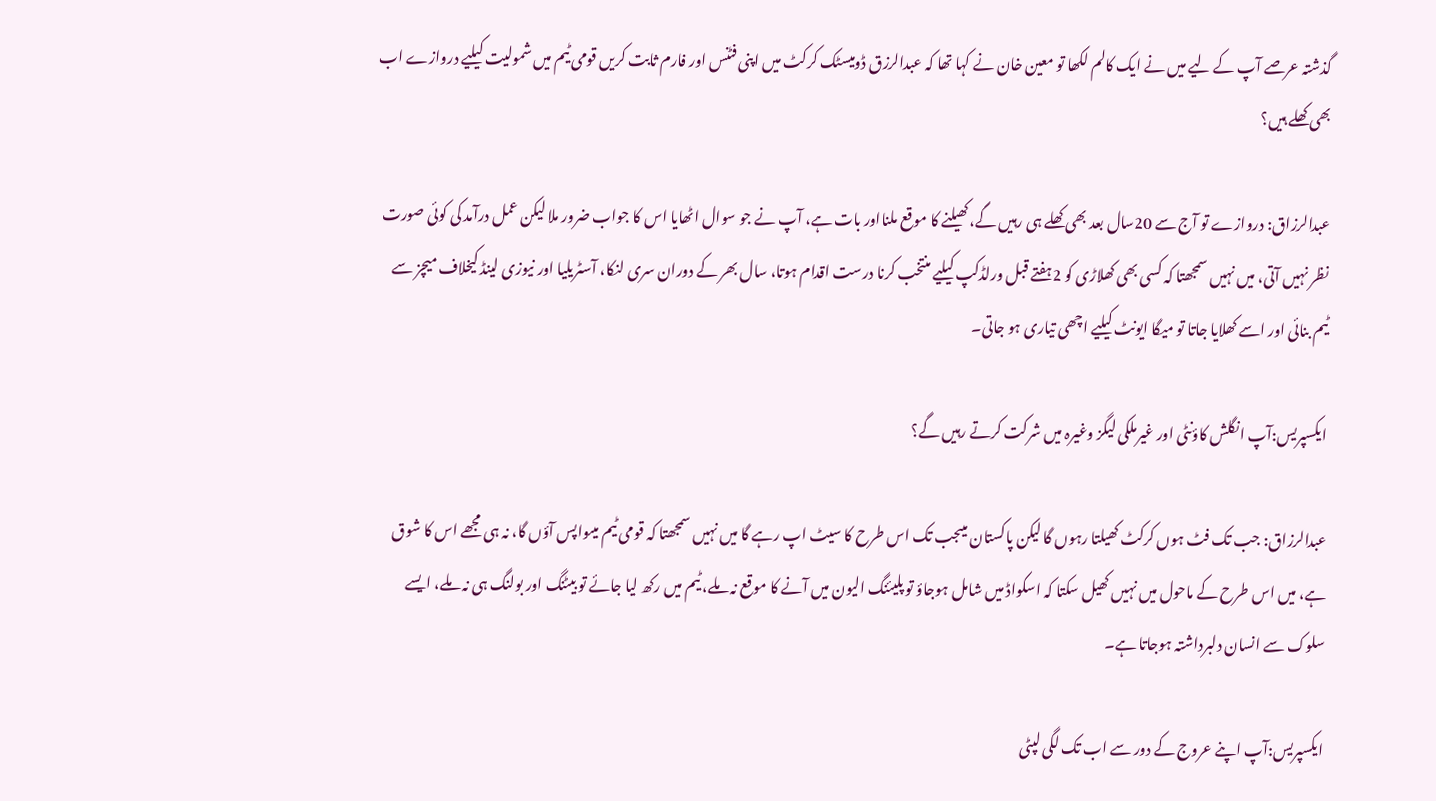گذشتہ عرصے آپ کے لیے میں نے ایک کالم لکھا تو معین خان نے کہا تھا کہ عبدالرزق ڈومیسٹک کرکٹ میں اپنی فٹنس اور فارم ثابت کریں قومی ٹیم میں شمولیت کیلیے دروازے اب بھی کھلے ہیں؟

عبدالرزاق: دروازے تو آج سے 20سال بعد بھی کھلے ہی رہیں گے،کھیلنے کا موقع ملنااور بات ہے، آپ نے جو سوال اٹھایا اس کا جواب ضرور ملا لیکن عمل درآمد کی کوئی صورت نظر نہیں آتی، میں نہیں سمجھتا کہ کسی بھی کھلاڑی کو 2ہفتے قبل ورلڈکپ کیلیے منتخب کرنا درست اقدام ہوتا، سال بھر کے دوران سری لنکا، آسٹریلیا اور نیوزی لینڈ کیخلاف میچز سے ٹیم بنائی اور اسے کھلایا جاتا تو میگا ایونٹ کیلیے اچھی تیاری ہو جاتی۔

ایکسپریس:آپ انگلش کاؤنٹی اور غیرملکی لیگز وغیرہ میں شرکت کرتے رہیں گے؟

عبدالرزاق: جب تک فٹ ہوں کرکٹ کھیلتا رہوں گا لیکن پاکستان میںجب تک اس طرح کا سیٹ اپ رہے گا میں نہیں سمجھتا کہ قومی ٹیم میںواپس آؤں گا، نہ ہی مجھے اس کا شوق ہے، میں اس طرح کے ماحول میں نہیں کھیل سکتا کہ اسکواڈ میں شامل ہوجاؤ تو پلیئنگ الیون میں آنے کا موقع نہ ملے، ٹیم میں رکھ لیا جائے تو بیٹنگ اور بولنگ ہی نہ ملے، ایسے سلوک سے انسان دلبرداشتہ ہوجاتا ہے۔

ایکسپریس:آپ اپنے عروج کے دور سے اب تک لگی لپٹی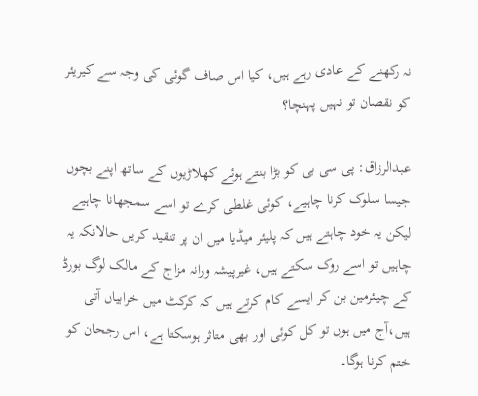نہ رکھنے کے عادی رہے ہیں، کیا اس صاف گوئی کی وجہ سے کیریئر کو نقصان تو نہیں پہنچا؟

عبدالرزاق: پی سی بی کو بڑا بنتے ہوئے کھلاڑیوں کے ساتھ اپنے بچوں جیسا سلوک کرنا چاہیے، کوئی غلطی کرے تو اسے سمجھانا چاہیے لیکن یہ خود چاہتے ہیں کہ پلیئر میڈیا میں ان پر تنقید کریں حالانکہ یہ چاہیں تو اسے روک سکتے ہیں، غیرپیشہ ورانہ مزاج کے مالک لوگ بورڈ کے چیئرمین بن کر ایسے کام کرتے ہیں کہ کرکٹ میں خرابیاں آتی ہیں،آج میں ہوں تو کل کوئی اور بھی متاثر ہوسکتا ہے، اس رجحان کو ختم کرنا ہوگا۔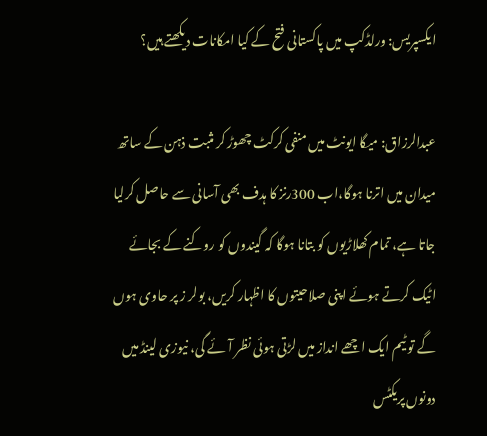ایکسپریس: ورلڈکپ میں پاکستانی فتح کے کیا امکانات دیکھتے ہیں؟

عبدالرزاق: میگا ایونٹ میں منفی کرکٹ چھوڑ کر مثبت ذہن کے ساتھ میدان میں اترنا ہوگا،اب 300رنز کا ہدف بھی آسانی سے حاصل کرلیا جاتا ہے، تمام کھلاڑیوں کو بتانا ہوگا کہ گیندوں کو روکنے کے بجائے اٹیک کرتے ہوئے اپنی صلاحیتوں کا اظہار کریں، بولر ز پر حاوی ہوں گے تو ٹیم ایک اچھے انداز میں لڑتی ہوئی نظر آئے گی، نیوزی لینڈ میں دونوں پریکٹس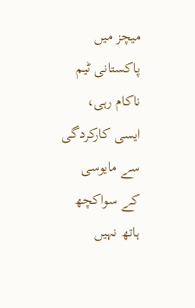میچز میں پاکستانی ٹیم ناکام رہی، ایسی کارکردگی سے مایوسی کے سواکچھ ہاتھ نہیں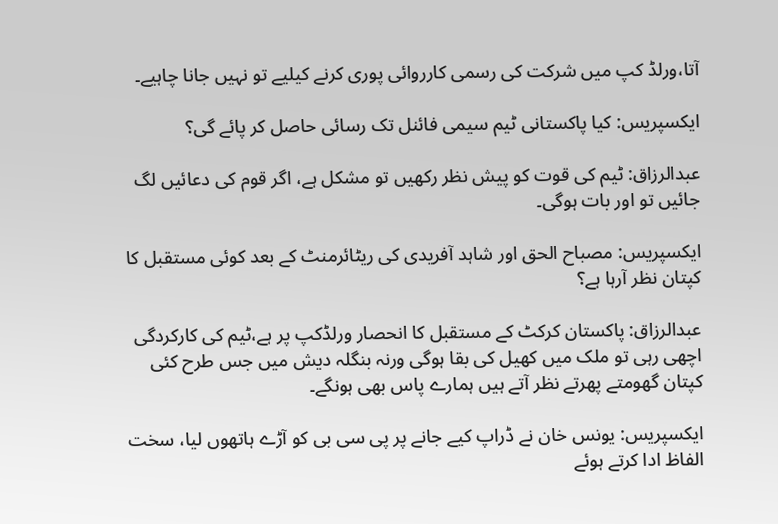آتا،ورلڈ کپ میں شرکت کی رسمی کارروائی پوری کرنے کیلیے تو نہیں جانا چاہیے۔

ایکسپریس: کیا پاکستانی ٹیم سیمی فائنل تک رسائی حاصل کر پائے گی؟

عبدالرزاق: ٹیم کی قوت کو پیش نظر رکھیں تو مشکل ہے، اگر قوم کی دعائیں لگ جائیں تو اور بات ہوگی۔

ایکسپریس: مصباح الحق اور شاہد آفریدی کی ریٹائرمنٹ کے بعد کوئی مستقبل کا کپتان نظر آرہا ہے؟

عبدالرزاق: پاکستان کرکٹ کے مستقبل کا انحصار ورلڈکپ پر ہے،ٹیم کی کارکردگی اچھی رہی تو ملک میں کھیل کی بقا ہوگی ورنہ بنگلہ دیش میں جس طرح کئی کپتان گھومتے پھرتے نظر آتے ہیں ہمارے پاس بھی ہونگے۔

ایکسپریس: یونس خان نے ڈراپ کیے جانے پر پی سی بی کو آڑے ہاتھوں لیا، سخت الفاظ ادا کرتے ہوئے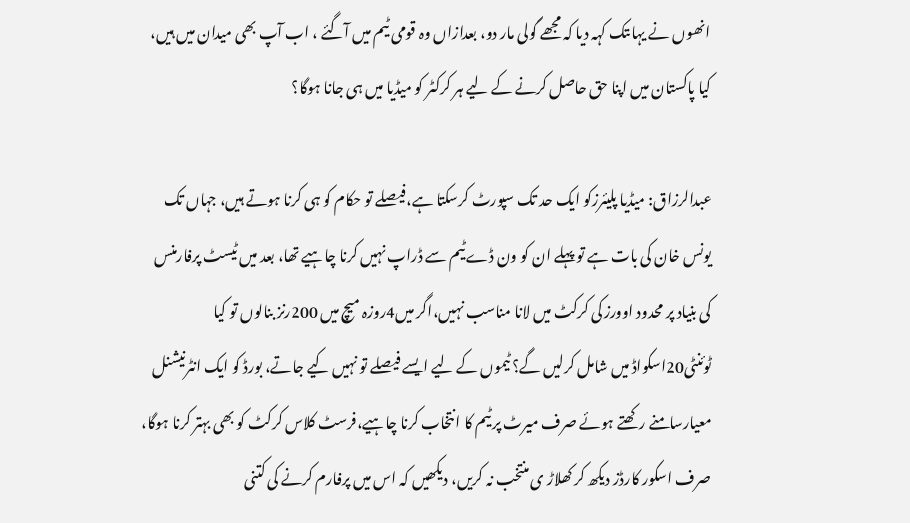انھوں نے یہاںتک کہہ دیا کہ مجھے گولی مار دو، بعدازاں وہ قومی ٹیم میں آگئے ، اب آپ بھی میدان میں ہیں، کیا پاکستان میں اپنا حق حاصل کرنے کے لیے ہر کرکٹر کو میڈیا میں ہی جانا ہوگا؟

عبدالرزاق: میڈیا پلیئرزکو ایک حد تک سپورٹ کرسکتا ہے،فیصلے تو حکام کو ہی کرنا ہوتے ہیں، جہاں تک یونس خان کی بات ہے تو پہلے ان کو ون ڈے ٹیم سے ڈراپ نہیں کرنا چاہیے تھا، بعد میں ٹیسٹ پرفارمنس کی بنیاد پر محدود اوورز کی کرکٹ میں لانا مناسب نہیں،اگر میں4روزہ میچ میں 200رنز بنالوں تو کیا ٹوئنٹی20اسکواڈ میں شامل کرلیں گے؟ ٹیموں کے لیے ایسے فیصلے تو نہیں کیے جاتے، بورڈ کو ایک انٹرنیشنل معیارسامنے رکھتے ہوئے صرف میرٹ پر ٹیم کا انتخاب کرنا چاہیے،فرسٹ کلاس کرکٹ کو بھی بہتر کرنا ہوگا، صرف اسکور کارڈز دیکھ کر کھلاڑ ی منتخب نہ کریں، دیکھیں کہ اس میں پرفارم کرنے کی کتنی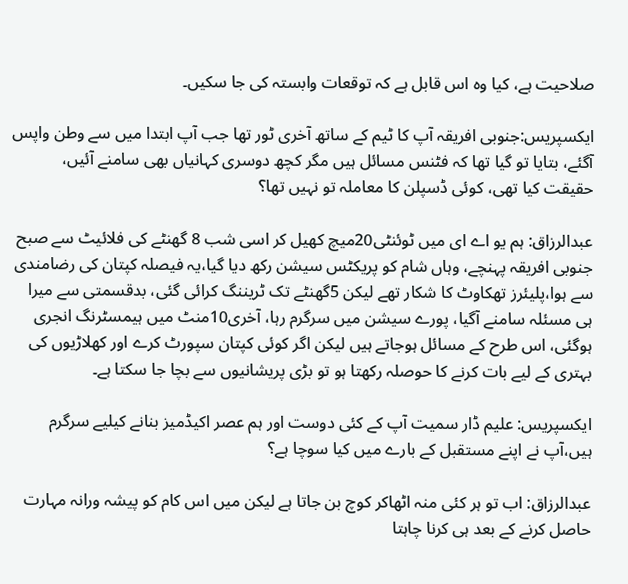صلاحیت ہے، کیا وہ اس قابل ہے کہ توقعات وابستہ کی جا سکیں۔

ایکسپریس:جنوبی افریقہ آپ کا ٹیم کے ساتھ آخری ٹور تھا جب آپ ابتدا میں سے وطن واپس آگئے، بتایا تو گیا تھا کہ فٹنس مسائل ہیں مگر کچھ دوسری کہانیاں بھی سامنے آئیں، حقیقت کیا تھی، کوئی ڈسپلن کا معاملہ تو نہیں تھا؟

عبدالرزاق: ہم یو اے ای میں ٹوئنٹی20میچ کھیل کر اسی شب 8 گھنٹے کی فلائیٹ سے صبح جنوبی افریقہ پہنچے، وہاں شام کو پریکٹس سیشن رکھ دیا گیا،یہ فیصلہ کپتان کی رضامندی سے ہوا،پلیئرز تھکاوٹ کا شکار تھے لیکن 5گھنٹے تک ٹریننگ کرائی گئی، بدقسمتی سے میرا ہی مسئلہ سامنے آگیا، پورے سیشن میں سرگرم رہا، آخری10منٹ میں ہیمسٹرنگ انجری ہوگئی، اس طرح کے مسائل ہوجاتے ہیں لیکن اگر کوئی کپتان سپورٹ کرے اور کھلاڑیوں کی بہتری کے لیے بات کرنے کا حوصلہ رکھتا ہو تو بڑی پریشانیوں سے بچا جا سکتا ہے۔

ایکسپریس: علیم ڈار سمیت آپ کے کئی دوست اور ہم عصر اکیڈمیز بنانے کیلیے سرگرم ہیں،آپ نے اپنے مستقبل کے بارے میں کیا سوچا ہے؟

عبدالرزاق: اب تو ہر کئی منہ اٹھاکر کوچ بن جاتا ہے لیکن میں اس کام کو پیشہ ورانہ مہارت حاصل کرنے کے بعد ہی کرنا چاہتا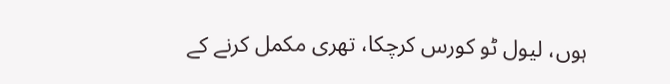ہوں، لیول ٹو کورس کرچکا، تھری مکمل کرنے کے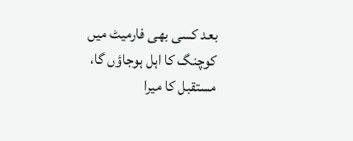بعد کسی بھی فارمیٹ میں کوچنگ کا اہل ہوجاؤں گا، مستقبل کا میرا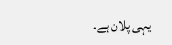یہی پلان ہے۔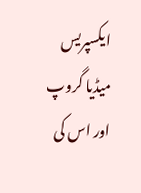ایکسپریس میڈیا گروپ اور اس کی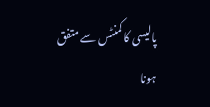پالیسی کا کمنٹس سے متفق ہونا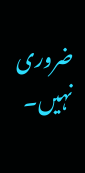ضروری نہیں۔